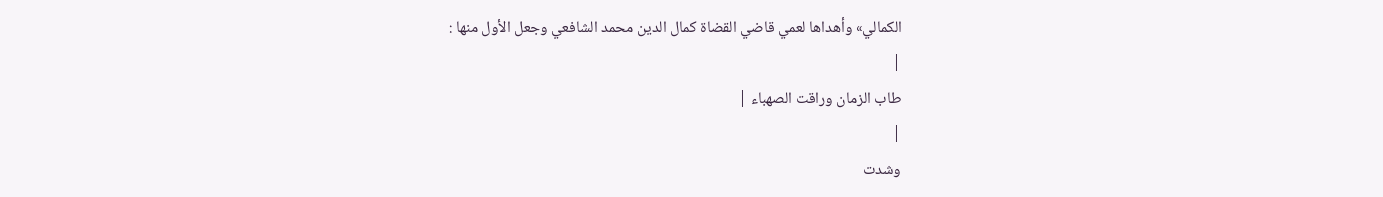الكمالي» وأهداها لعمي قاضي القضاة كمال الدين محمد الشافعي وجعل الأول منها :
|
طاب الزمان وراقت الصهباء |
|
وشدت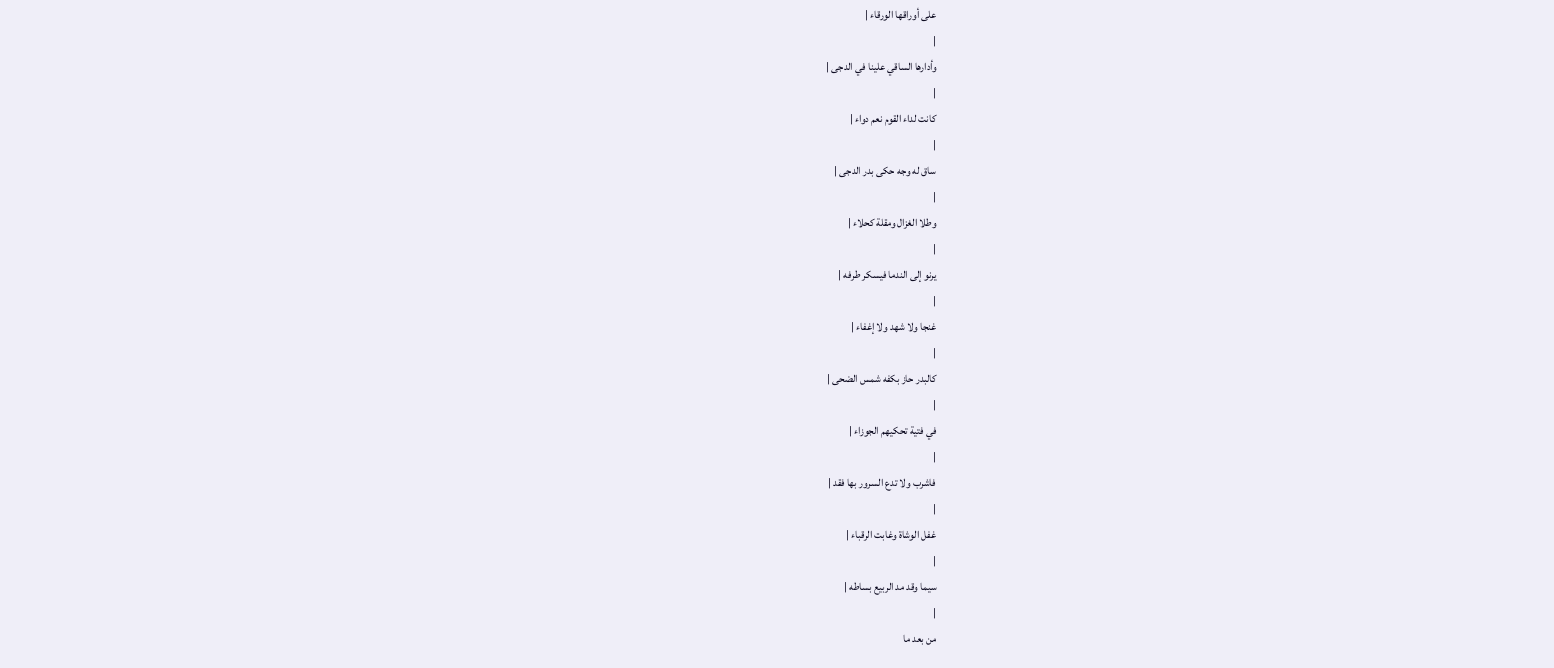على أوراقها الورقاء |
|
وأدارها الساقي علينا في الدجى |
|
كانت لداء القوم نعم دواء |
|
ساق له وجه حكى بدر الدجى |
|
وطلا الغزال ومقلة كحلاء |
|
يرنو إلى الندما فيسكر طرفه |
|
غنجا ولا شهد ولا إغفاء |
|
كالبدر حاز بكفه شمس الضحى |
|
في فتية تحكيهم الجوزاء |
|
فاشرب ولا تدع السرور بها فقد |
|
غفل الوشاة وغابت الرقباء |
|
سيما وقد مد الربيع بساطه |
|
من بعد ما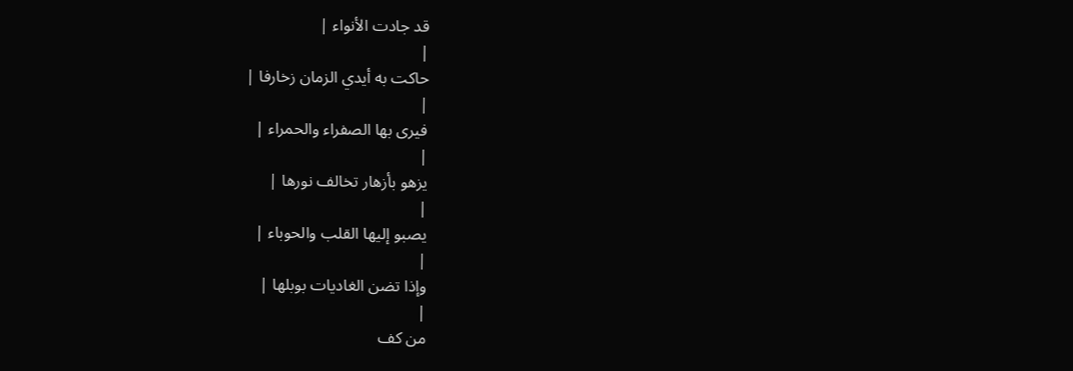قد جادت الأنواء |
|
حاكت به أيدي الزمان زخارفا |
|
فيرى بها الصفراء والحمراء |
|
يزهو بأزهار تخالف نورها |
|
يصبو إليها القلب والحوباء |
|
وإذا تضن الغاديات بوبلها |
|
من كف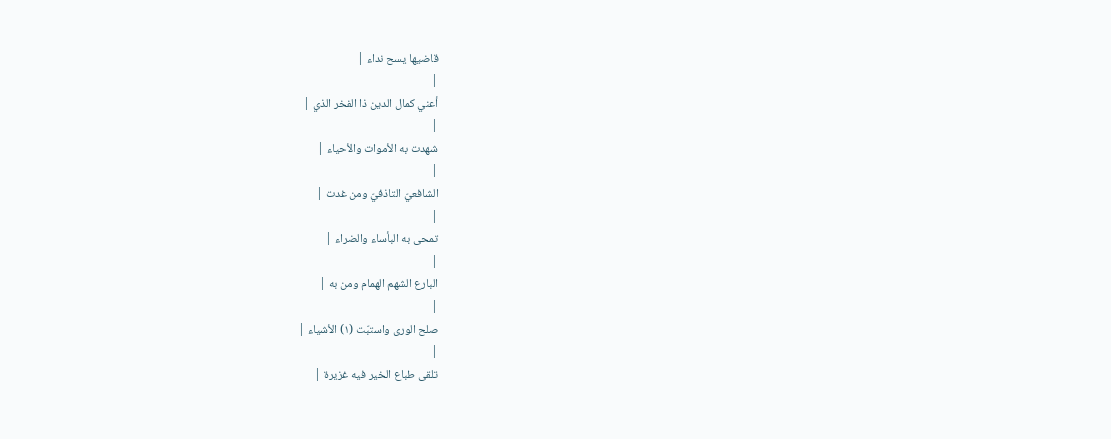قاضيها يسح نداء |
|
أعني كمال الدين ذا الفخر الذي |
|
شهدت به الأموات والأحياء |
|
الشافعيّ التاذفيّ ومن غدت |
|
تمحى به البأساء والضراء |
|
البارع الشهم الهمام ومن به |
|
صلح الورى واستبّت (١) الأشياء |
|
تلقى طباع الخير فيه غزيرة |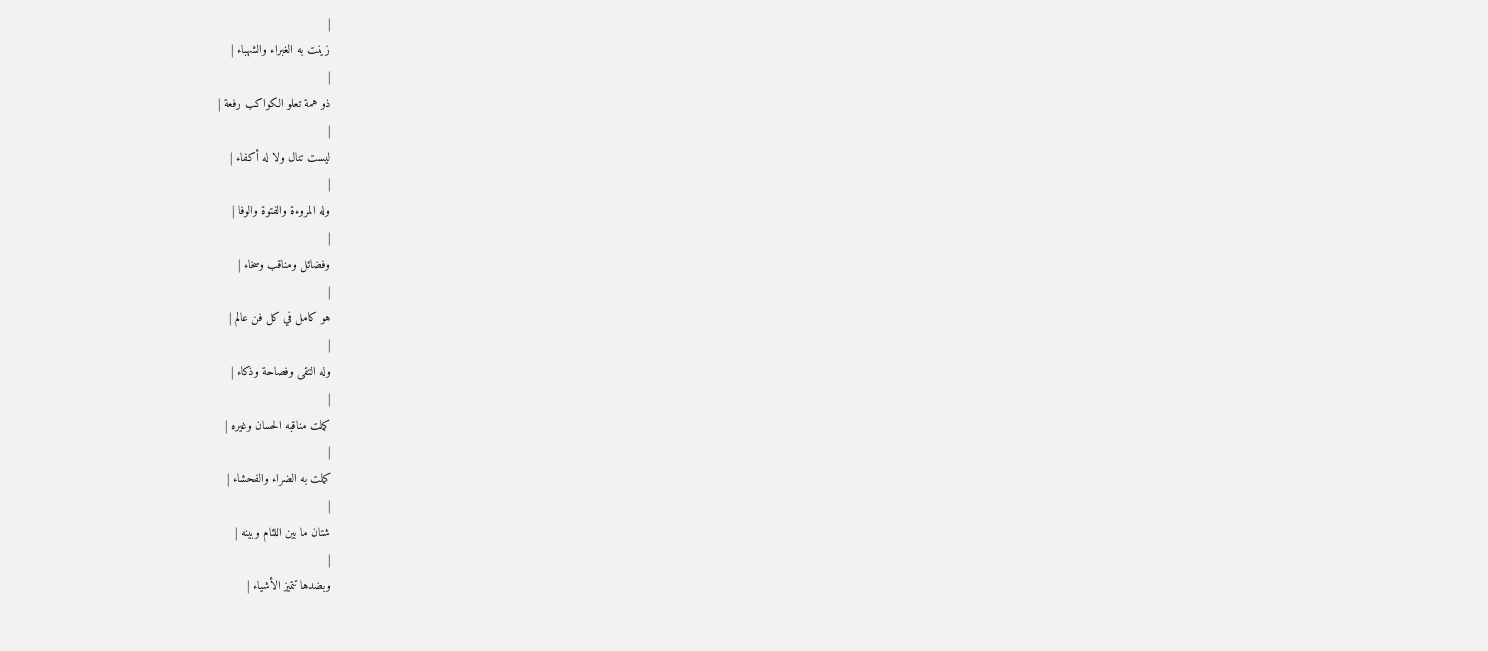|
زينت به الغبراء والشهباء |
|
ذو همة تعلو الكواكب رفعة |
|
ليست تنال ولا له أكفاء |
|
وله المروءة والفتوة والوفا |
|
وفضائل ومناقب وسخاء |
|
هو كامل في كل فن عالم |
|
وله التقى وفصاحة وذكاء |
|
كملت مناقبه الحسان وغيره |
|
كملت به الضراء والفحشاء |
|
شتان ما بين اللئام وبينه |
|
وبضدها تتميز الأشياء |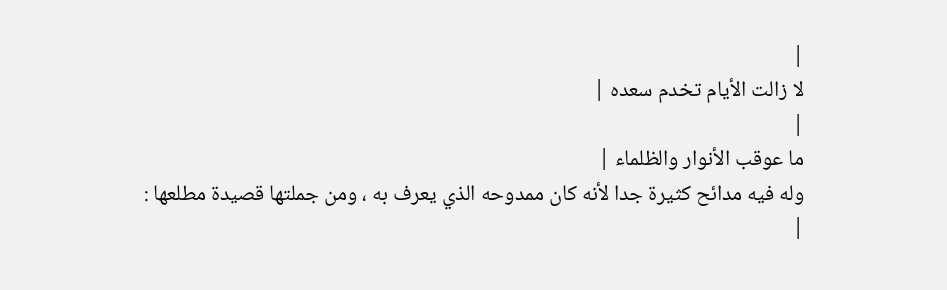|
لا زالت الأيام تخدم سعده |
|
ما عوقب الأنوار والظلماء |
وله فيه مدائح كثيرة جدا لأنه كان ممدوحه الذي يعرف به ، ومن جملتها قصيدة مطلعها :
|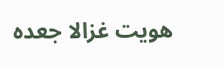هويت غزالا جعده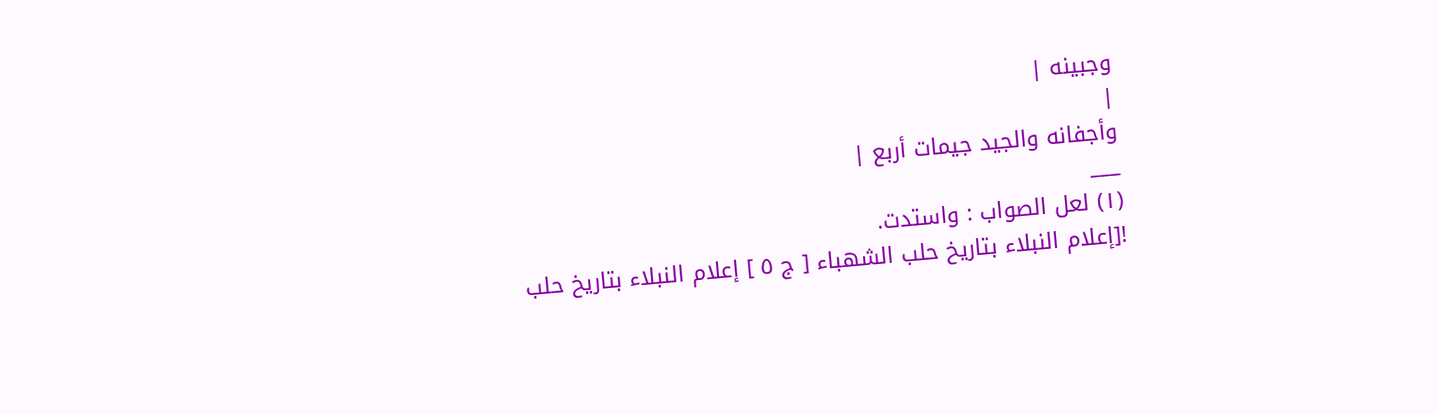وجبينه |
|
وأجفانه والجيد جيمات أربع |
___
(١) لعل الصواب : واستدت.
![إعلام النبلاء بتاريخ حلب الشهباء [ ج ٥ ] إعلام النبلاء بتاريخ حلب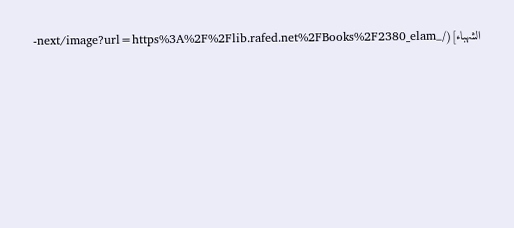الشهباء](/_next/image?url=https%3A%2F%2Flib.rafed.net%2FBooks%2F2380_elam-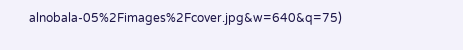alnobala-05%2Fimages%2Fcover.jpg&w=640&q=75)